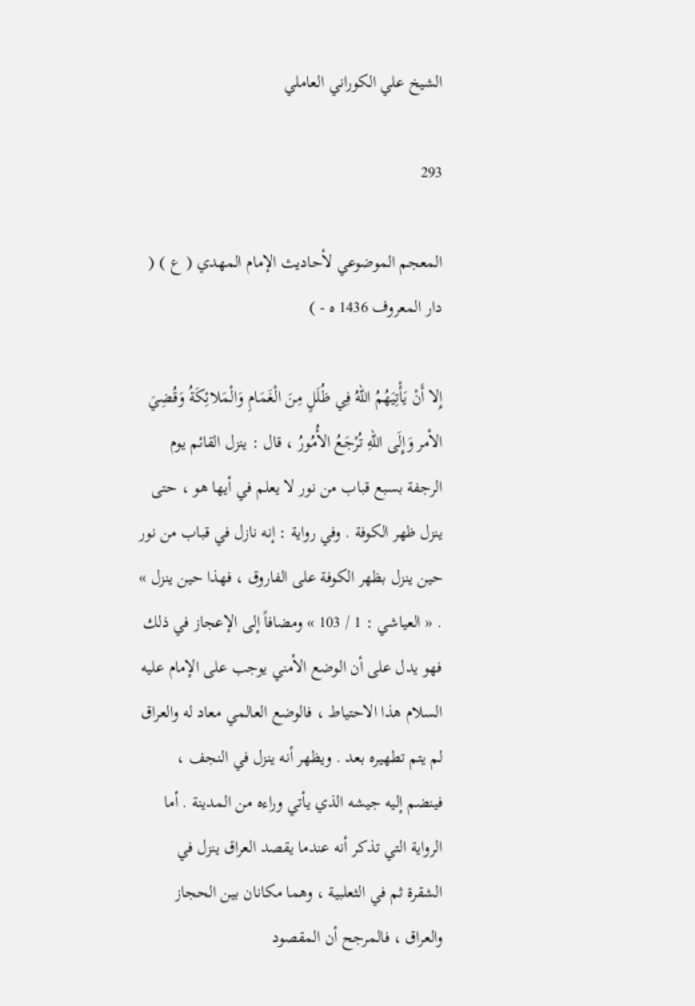الشيخ علي الكوراني العاملي

293

المعجم الموضوعي لأحاديث الإمام المهدي ( ع ) ( دار المعروف 1436 ه - )

إِلا أَنْ يَأْتِيَهُمُ اللهُ فِي ظُلَلٍ مِنَ الْغَمَامِ وَالْمَلائِكَةُ وَقُضِيَ الأمر وَإِلَى اللهِ تُرْجَعُ الأُمُورُ ، قال : ينزل القائم يوم الرجفة بسبع قباب من نور لا يعلم في أيها هو ، حتى ينزل ظهر الكوفة . وفي رواية : إنه نازل في قباب من نور حين ينزل بظهر الكوفة على الفاروق ، فهذا حين ينزل » . « العياشي : 1 / 103 » ومضافاً إلى الإعجاز في ذلك فهو يدل على أن الوضع الأمني يوجب على الإمام عليه السلام هذا الاحتياط ، فالوضع العالمي معاد له والعراق لم يتم تطهيره بعد . ويظهر أنه ينزل في النجف ، فينضم إليه جيشه الذي يأتي وراءه من المدينة . أما الرواية التي تذكر أنه عندما يقصد العراق ينزل في الشقرة ثم في الثعلبية ، وهما مكانان بين الحجاز والعراق ، فالمرجح أن المقصود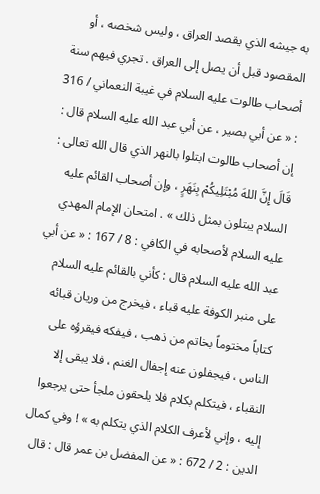به جيشه الذي يقصد العراق ، وليس شخصه ، أو المقصود قبل أن يصل إلى العراق . تجري فيهم سنة أصحاب طالوت عليه السلام في غيبة النعماني / 316 : « عن أبي بصير ، عن أبي عبد الله عليه السلام قال : إن أصحاب طالوت ابتلوا بالنهر الذي قال الله تعالى : قَالَ إِنَّ اللهَ مُبْتَلِيكُمْ بِنَهَرٍ ، وإن أصحاب القائم عليه السلام يبتلون بمثل ذلك » . امتحان الإمام المهدي عليه السلام لأصحابه في الكافي : 8 / 167 : « عن أبي عبد الله عليه السلام قال : كأني بالقائم عليه السلام على منبر الكوفة عليه قباء ، فيخرج من وريان قبائه كتاباً مختوماً بخاتم من ذهب ، فيفكه فيقرؤه على الناس ، فيجفلون عنه إجفال الغنم ، فلا يبقى إلا النقباء ، فيتكلم بكلام فلا يلحقون ملجأ حتى يرجعوا إليه ، وإني لأعرف الكلام الذي يتكلم به » ! وفي كمال الدين : 2 / 672 : « عن المفضل بن عمر قال : قال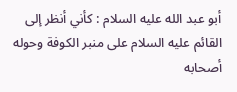أبو عبد الله عليه السلام : كأني أنظر إلى القائم عليه السلام على منبر الكوفة وحوله أصحابه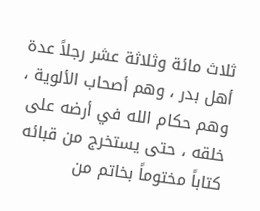ثلاث مائة وثلاثة عشر رجلاً عدة أهل بدر ، وهم أصحاب الألوية ، وهم حكام الله في أرضه على خلقه ، حتى يستخرج من قبائه كتاباً مختوماً بخاتم من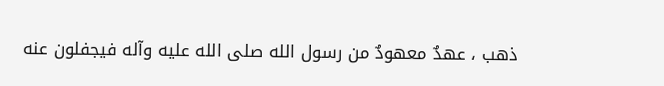ذهب ، عهدٌ معهودٌ من رسول الله صلى الله عليه وآله فيجفلون عنه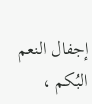إجفال النعم البُكم ،